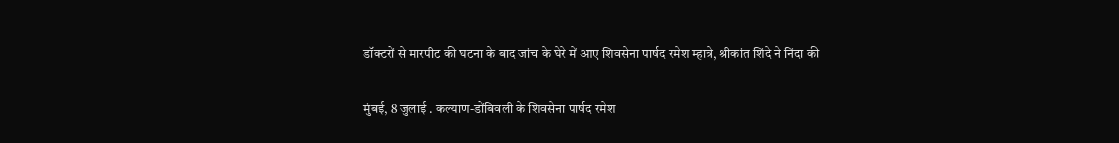डॉक्टरों से मारपीट की घटना के बाद जांच के घेरे में आए शिवसेना पार्षद रमेश म्हात्रे, श्रीकांत शिंदे ने निंदा की

मुंबई, 8 जुलाई . कल्याण-डोंबिवली के शिवसेना पार्षद रमेश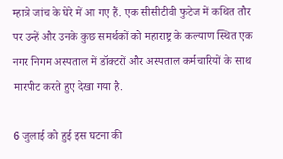म्हात्रे जांच के घेरे में आ गए हैं. एक सीसीटीवी फुटेज में कथित तौर पर उन्हें और उनके कुछ समर्थकों को महाराष्ट्र के कल्याण स्थित एक नगर निगम अस्पताल में डॉक्टरों और अस्पताल कर्मचारियों के साथ मारपीट करते हुए देखा गया है.

6 जुलाई को हुई इस घटना की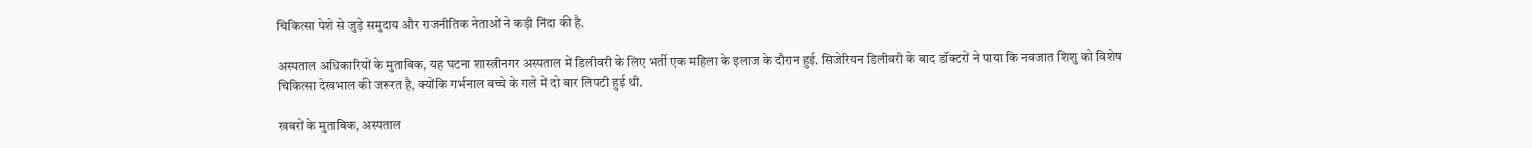चिकित्सा पेशे से जुड़े समुदाय और राजनीतिक नेताओं ने कड़ी निंदा की है.

अस्पताल अधिकारियों के मुताबिक, यह घटना शास्त्रीनगर अस्पताल में डिलीवरी के लिए भर्ती एक महिला के इलाज के दौरान हुई. सिजेरियन डिलीवरी के बाद डॉक्टरों ने पाया कि नवजात शिशु को विशेष चिकित्सा देखभाल की जरूरत है, क्योंकि गर्भनाल बच्चे के गले में दो बार लिपटी हुई थी.

खबरों के मुताबिक, अस्पताल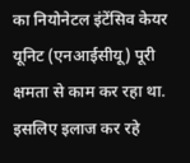का नियोनेटल इंटेंसिव केयर यूनिट (एनआईसीयू) पूरी क्षमता से काम कर रहा था. इसलिए इलाज कर रहे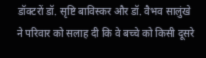डॉक्टरों डॉ. सृष्टि बाविस्कर और डॉ. वैभव सालुंखे ने परिवार को सलाह दी कि वे बच्चे को किसी दूसरे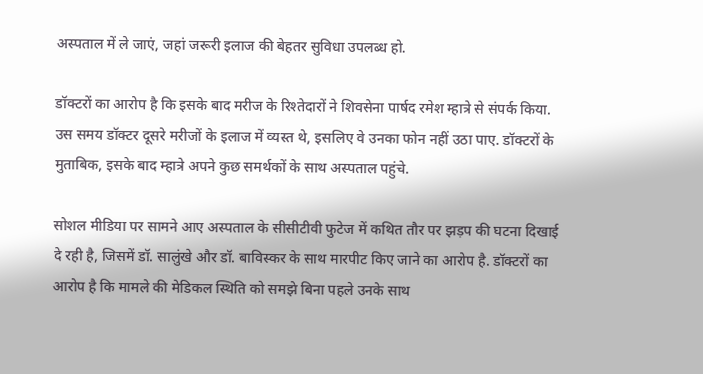अस्पताल में ले जाएं, जहां जरूरी इलाज की बेहतर सुविधा उपलब्ध हो.

डॉक्टरों का आरोप है कि इसके बाद मरीज के रिश्तेदारों ने शिवसेना पार्षद रमेश म्हात्रे से संपर्क किया. उस समय डॉक्टर दूसरे मरीजों के इलाज में व्यस्त थे, इसलिए वे उनका फोन नहीं उठा पाए. डॉक्टरों के मुताबिक, इसके बाद म्हात्रे अपने कुछ समर्थकों के साथ अस्पताल पहुंचे.

सोशल मीडिया पर सामने आए अस्पताल के सीसीटीवी फुटेज में कथित तौर पर झड़प की घटना दिखाई दे रही है, जिसमें डॉ. सालुंखे और डॉ. बाविस्कर के साथ मारपीट किए जाने का आरोप है. डॉक्टरों का आरोप है कि मामले की मेडिकल स्थिति को समझे बिना पहले उनके साथ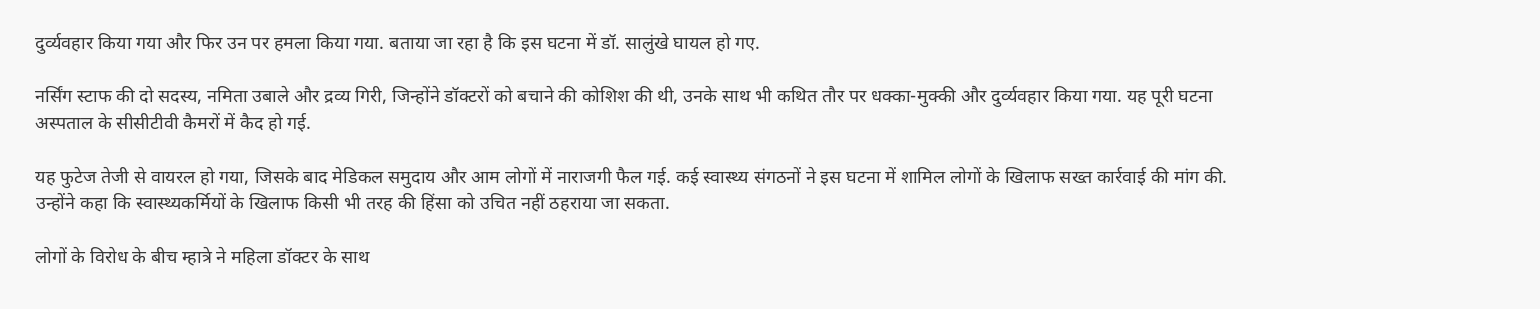दुर्व्यवहार किया गया और फिर उन पर हमला किया गया. बताया जा रहा है कि इस घटना में डॉ. सालुंखे घायल हो गए.

नर्सिंग स्टाफ की दो सदस्य, नमिता उबाले और द्रव्य गिरी, जिन्होंने डॉक्टरों को बचाने की कोशिश की थी, उनके साथ भी कथित तौर पर धक्का-मुक्की और दुर्व्यवहार किया गया. यह पूरी घटना अस्पताल के सीसीटीवी कैमरों में कैद हो गई.

यह फुटेज तेजी से वायरल हो गया, जिसके बाद मेडिकल समुदाय और आम लोगों में नाराजगी फैल गई. कई स्वास्थ्य संगठनों ने इस घटना में शामिल लोगों के खिलाफ सख्त कार्रवाई की मांग की. उन्होंने कहा कि स्वास्थ्यकर्मियों के खिलाफ किसी भी तरह की हिंसा को उचित नहीं ठहराया जा सकता.

लोगों के विरोध के बीच म्हात्रे ने महिला डॉक्टर के साथ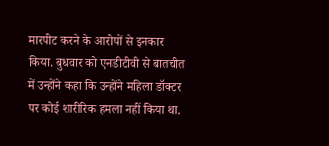मारपीट करने के आरोपों से इनकार किया. बुधवार को एनडीटीवी से बातचीत में उन्होंने कहा कि उन्होंने महिला डॉक्टर पर कोई शारीरिक हमला नहीं किया था.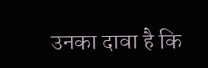उनका दावा है कि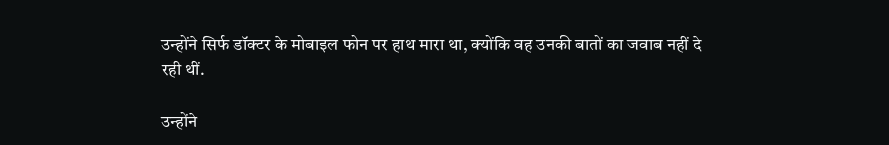उन्होंने सिर्फ डॉक्टर के मोबाइल फोन पर हाथ मारा था, क्योंकि वह उनकी बातों का जवाब नहीं दे रही थीं.

उन्होंने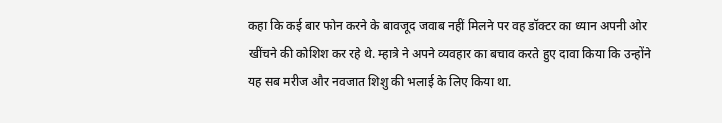कहा कि कई बार फोन करने के बावजूद जवाब नहीं मिलने पर वह डॉक्टर का ध्यान अपनी ओर खींचने की कोशिश कर रहे थे. म्हात्रे ने अपने व्यवहार का बचाव करते हुए दावा किया कि उन्होंने यह सब मरीज और नवजात शिशु की भलाई के लिए किया था.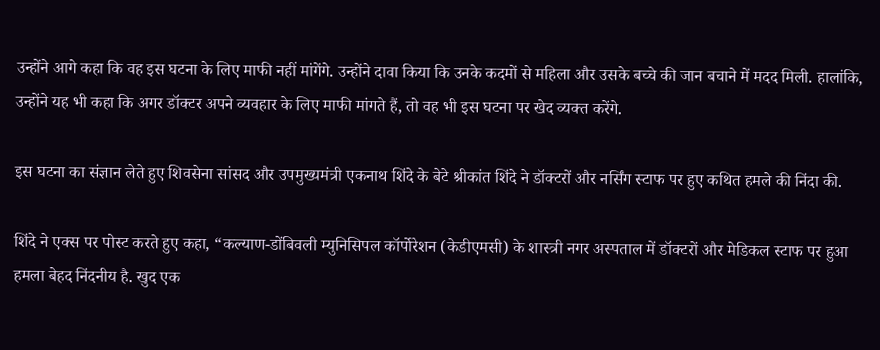उन्होंने आगे कहा कि वह इस घटना के लिए माफी नहीं मांगेंगे. उन्होंने दावा किया कि उनके कदमों से महिला और उसके बच्चे की जान बचाने में मदद मिली. हालांकि, उन्होंने यह भी कहा कि अगर डॉक्टर अपने व्यवहार के लिए माफी मांगते हैं, तो वह भी इस घटना पर खेद व्यक्त करेंगे.

इस घटना का संज्ञान लेते हुए शिवसेना सांसद और उपमुख्यमंत्री एकनाथ शिंदे के बेटे श्रीकांत शिंदे ने डॉक्टरों और नर्सिंग स्टाफ पर हुए कथित हमले की निंदा की.

शिंदे ने एक्स पर पोस्ट करते हुए कहा, “कल्याण-डोंबिवली म्युनिसिपल कॉर्पोरेशन (केडीएमसी) के शास्त्री नगर अस्पताल में डॉक्टरों और मेडिकल स्टाफ पर हुआ हमला बेहद निंदनीय है. खुद एक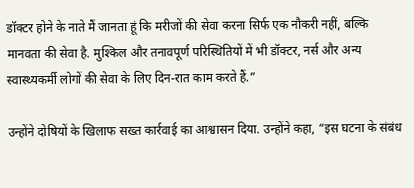डॉक्टर होने के नाते मैं जानता हूं कि मरीजों की सेवा करना सिर्फ एक नौकरी नहीं, बल्कि मानवता की सेवा है. मुश्किल और तनावपूर्ण परिस्थितियों में भी डॉक्टर, नर्स और अन्य स्वास्थ्यकर्मी लोगों की सेवा के लिए दिन-रात काम करते हैं.”

उन्होंने दोषियों के खिलाफ सख्त कार्रवाई का आश्वासन दिया. उन्होंने कहा, “इस घटना के संबंध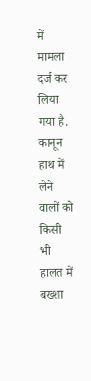में मामला दर्ज कर लिया गया है. कानून हाथ में लेने वालों को किसी भी हालत में बख्शा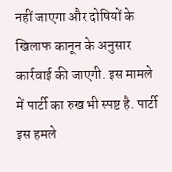नहीं जाएगा और दोषियों के खिलाफ कानून के अनुसार कार्रवाई की जाएगी. इस मामले में पार्टी का रुख भी स्पष्ट है. पार्टी इस हमले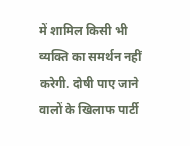में शामिल किसी भी व्यक्ति का समर्थन नहीं करेगी. दोषी पाए जाने वालों के खिलाफ पार्टी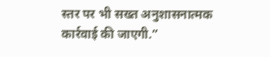स्तर पर भी सख्त अनुशासनात्मक कार्रवाई की जाएगी.”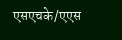एसएचके/एएस